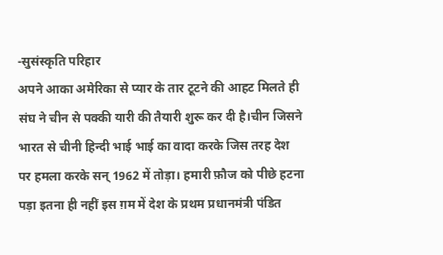-सुसंस्कृति परिहार
अपने आका अमेरिका से प्यार के तार टूटने की आहट मिलते ही संघ ने चीन से पक्की यारी की तैयारी शुरू कर दी है।चीन जिसने भारत से चीनी हिन्दी भाई भाई का वादा करके जिस तरह देश पर हमला करके सन् 1962 में तोड़ा। हमारी फ़ौज को पीछे हटना पड़ा इतना ही नहीं इस ग़म में देश के प्रथम प्रधानमंत्री पंडित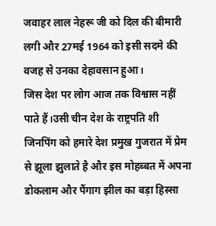जवाहर लाल नेहरू जी को दिल की बीमारी लगी और 27मई 1964 को इसी सदमे की वजह से उनका देहावसान हुआ।
जिस देश पर लोग आज तक विश्वास नहीं पाते हैं।उसी चीन देश के राष्ट्रपति शी जिनपिंग को हमारे देश प्रमुख गुजरात में प्रेम से झूला झुलाते है और इस मोहब्बत में अपना डोकलाम और पैंगाग झील का बड़ा हिस्सा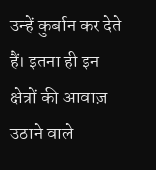उन्हें कुर्बान कर देते हैं। इतना ही इन क्षेत्रों की आवाज़ उठाने वाले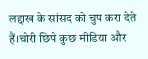लद्दाख के सांसद को चुप करा देते हैं।चोरी छिपे कुछ मीडिया और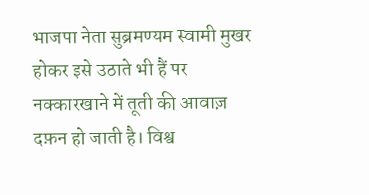भाजपा नेता सुब्रमण्यम स्वामी मुखर होकर इसे उठाते भी हैं पर नक्कारखाने में तूती की आवाज़ दफ़न हो जाती है। विश्व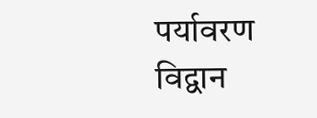पर्यावरण विद्वान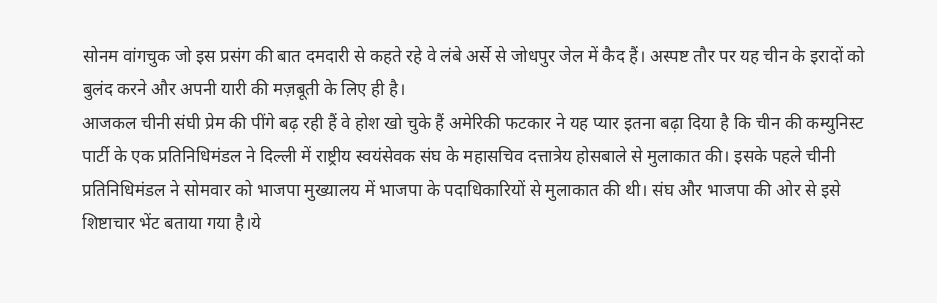सोनम वांगचुक जो इस प्रसंग की बात दमदारी से कहते रहे वे लंबे अर्से से जोधपुर जेल में कैद हैं। अस्पष्ट तौर पर यह चीन के इरादों को बुलंद करने और अपनी यारी की मज़बूती के लिए ही है।
आजकल चीनी संघी प्रेम की पींगे बढ़ रही हैं वे होश खो चुके हैं अमेरिकी फटकार ने यह प्यार इतना बढ़ा दिया है कि चीन की कम्युनिस्ट पार्टी के एक प्रतिनिधिमंडल ने दिल्ली में राष्ट्रीय स्वयंसेवक संघ के महासचिव दत्तात्रेय होसबाले से मुलाकात की। इसके पहले चीनी प्रतिनिधिमंडल ने सोमवार को भाजपा मुख्यालय में भाजपा के पदाधिकारियों से मुलाकात की थी। संघ और भाजपा की ओर से इसे शिष्टाचार भेंट बताया गया है।ये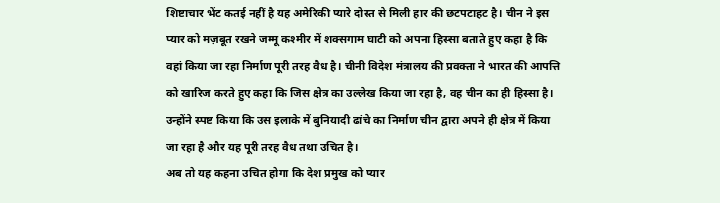शिष्टाचार भेंट कतई नहीं है यह अमेरिकी प्यारे दोस्त से मिली हार की छटपटाहट है। चीन ने इस प्यार को मज़बूत रखने जम्मू कश्मीर में शक्सगाम घाटी को अपना हिस्सा बताते हुए कहा है कि वहां किया जा रहा निर्माण पूरी तरह वैध है। चीनी विदेश मंत्रालय की प्रवक्ता ने भारत की आपत्ति को खारिज करते हुए कहा कि जिस क्षेत्र का उल्लेख किया जा रहा है, वह चीन का ही हिस्सा है। उन्होंने स्पष्ट किया कि उस इलाके में बुनियादी ढांचे का निर्माण चीन द्वारा अपने ही क्षेत्र में किया जा रहा है और यह पूरी तरह वैध तथा उचित है।
अब तो यह कहना उचित होगा कि देश प्रमुख को प्यार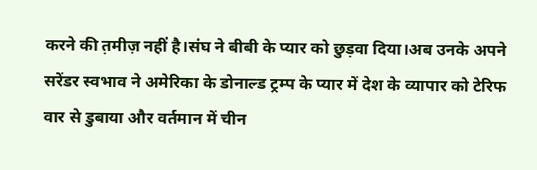करने की त़मीज़ नहीं है।संघ ने बीबी के प्यार को छुड़वा दिया।अब उनके अपने सरेंडर स्वभाव ने अमेरिका के डोनाल्ड ट्रम्प के प्यार में देश के व्यापार को टेरिफ वार से डुबाया और वर्तमान में चीन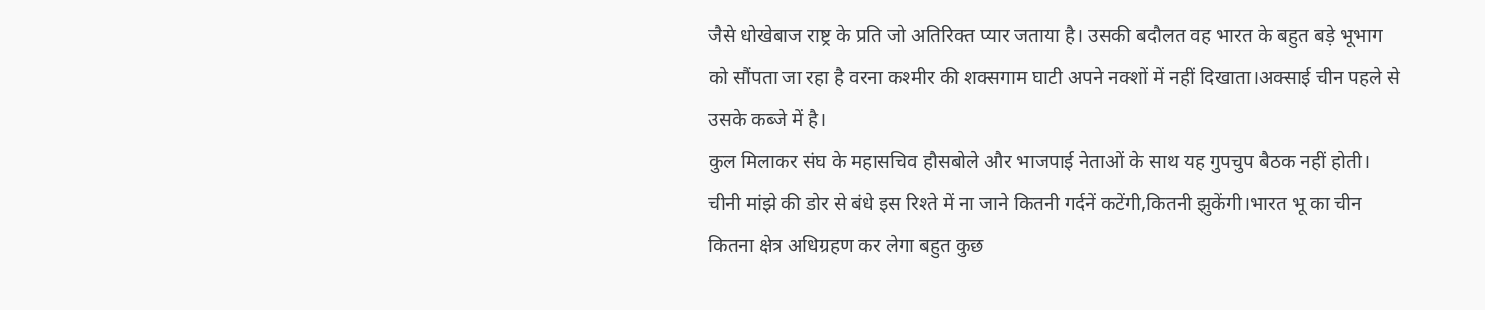जैसे धोखेबाज राष्ट्र के प्रति जो अतिरिक्त प्यार जताया है। उसकी बदौलत वह भारत के बहुत बड़े भूभाग को सौंपता जा रहा है वरना कश्मीर की शक्सगाम घाटी अपने नक्शों में नहीं दिखाता।अक्साई चीन पहले से उसके कब्जे में है।
कुल मिलाकर संघ के महासचिव हौसबोले और भाजपाई नेताओं के साथ यह गुपचुप बैठक नहीं होती। चीनी मांझे की डोर से बंधे इस रिश्ते में ना जाने कितनी गर्दनें कटेंगी,कितनी झुकेंगी।भारत भू का चीन कितना क्षेत्र अधिग्रहण कर लेगा बहुत कुछ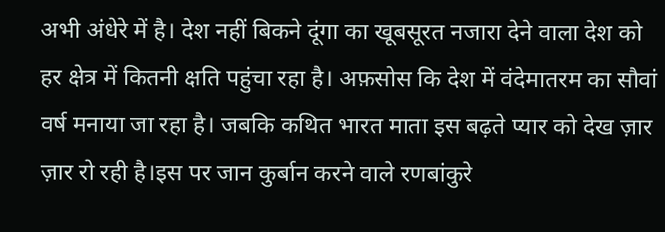अभी अंधेरे में है। देश नहीं बिकने दूंगा का खूबसूरत नजारा देने वाला देश को हर क्षेत्र में कितनी क्षति पहुंचा रहा है। अफ़सोस कि देश में वंदेमातरम का सौवां वर्ष मनाया जा रहा है। जबकि कथित भारत माता इस बढ़ते प्यार को देख ज़ार ज़ार रो रही है।इस पर जान कुर्बान करने वाले रणबांकुरे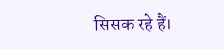सिसक रहे हैं।